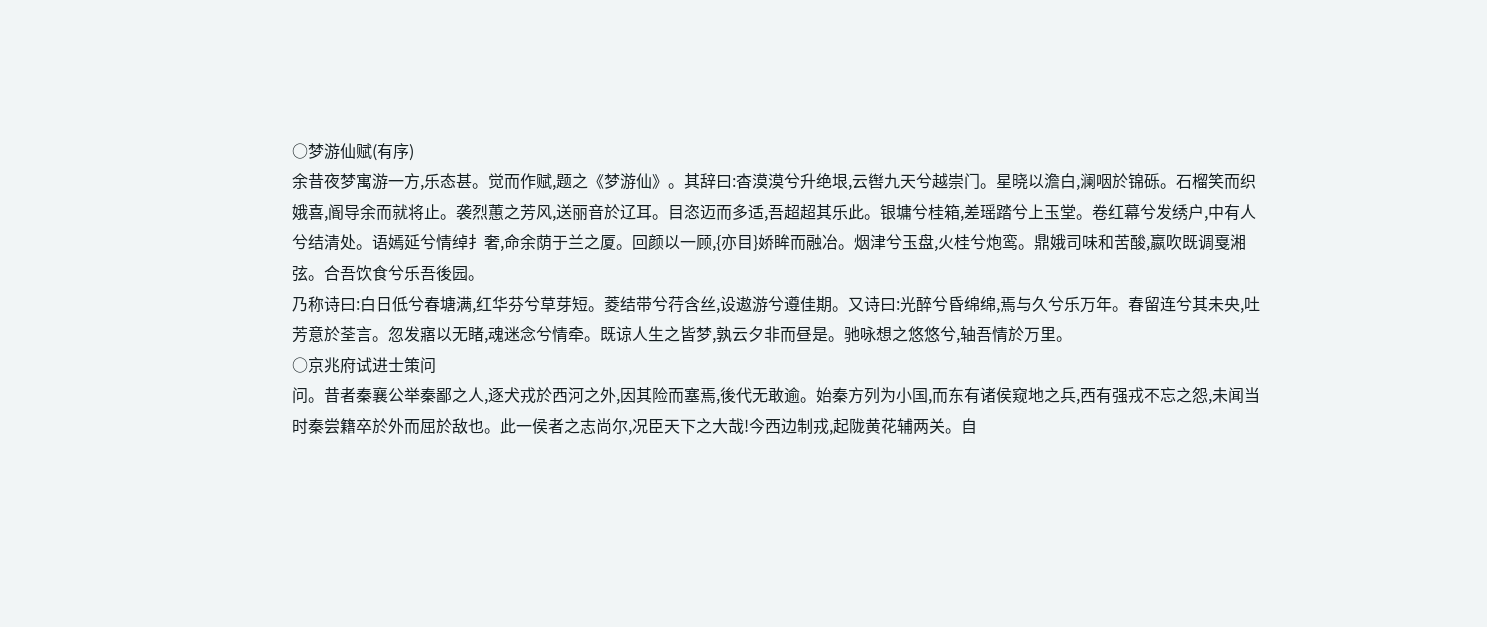○梦游仙赋(有序)
余昔夜梦寓游一方,乐态甚。觉而作赋,题之《梦游仙》。其辞曰:杳漠漠兮升绝垠,云辔九天兮越崇门。星晓以澹白,澜咽於锦砾。石榴笑而织娥喜,阍导余而就将止。袭烈蕙之芳风,送丽音於辽耳。目恣迈而多适,吾超超其乐此。银墉兮桂箱,差瑶踏兮上玉堂。卷红幕兮发绣户,中有人兮结清处。语嫣延兮情绰扌奢,命余荫于兰之厦。回颜以一顾,{亦目}娇眸而融冶。烟津兮玉盘,火桂兮炮鸾。鼎娥司味和苦酸,嬴吹既调戛湘弦。合吾饮食兮乐吾後园。
乃称诗曰:白日低兮春塘满,红华芬兮草芽短。菱结带兮荇含丝,设遨游兮遵佳期。又诗曰:光醉兮昏绵绵,焉与久兮乐万年。春留连兮其未央,吐芳意於荃言。忽发寤以无睹,魂迷念兮情牵。既谅人生之皆梦,孰云夕非而昼是。驰咏想之悠悠兮,轴吾情於万里。
○京兆府试进士策问
问。昔者秦襄公举秦鄙之人,逐犬戎於西河之外,因其险而塞焉,後代无敢逾。始秦方列为小国,而东有诸侯窥地之兵,西有强戎不忘之怨,未闻当时秦尝籍卒於外而屈於敌也。此一侯者之志尚尔,况臣天下之大哉!今西边制戎,起陇黄花辅两关。自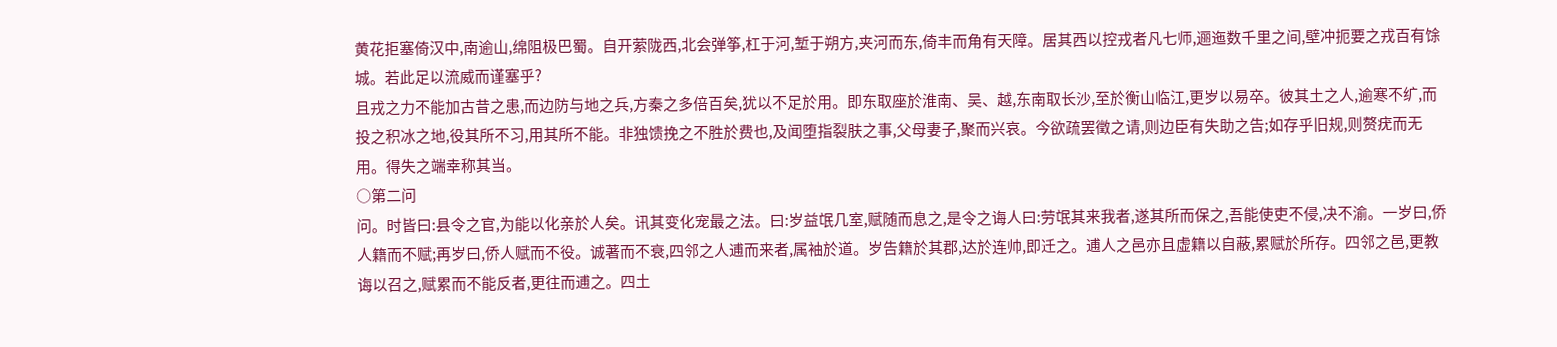黄花拒塞倚汉中,南逾山,绵阻极巴蜀。自开萦陇西,北会弹筝,杠于河,堑于朔方,夹河而东,倚丰而角有天障。居其西以控戎者凡七师,逦迤数千里之间,壁冲扼要之戎百有馀城。若此足以流威而谨塞乎?
且戎之力不能加古昔之患,而边防与地之兵,方秦之多倍百矣,犹以不足於用。即东取座於淮南、吴、越,东南取长沙,至於衡山临江,更岁以易卒。彼其土之人,逾寒不纩,而投之积冰之地,役其所不习,用其所不能。非独馈挽之不胜於费也,及闻堕指裂肤之事,父母妻子,聚而兴哀。今欲疏罢徵之请,则边臣有失助之告;如存乎旧规,则赘疣而无用。得失之端幸称其当。
○第二问
问。时皆曰:县令之官,为能以化亲於人矣。讯其变化宠最之法。曰:岁益氓几室,赋随而息之,是令之诲人曰:劳氓其来我者,遂其所而保之,吾能使吏不侵,决不渝。一岁曰,侨人籍而不赋;再岁曰,侨人赋而不役。诚著而不衰,四邻之人逋而来者,属袖於道。岁告籍於其郡,达於连帅,即迁之。逋人之邑亦且虚籍以自蔽,累赋於所存。四邻之邑,更教诲以召之,赋累而不能反者,更往而逋之。四土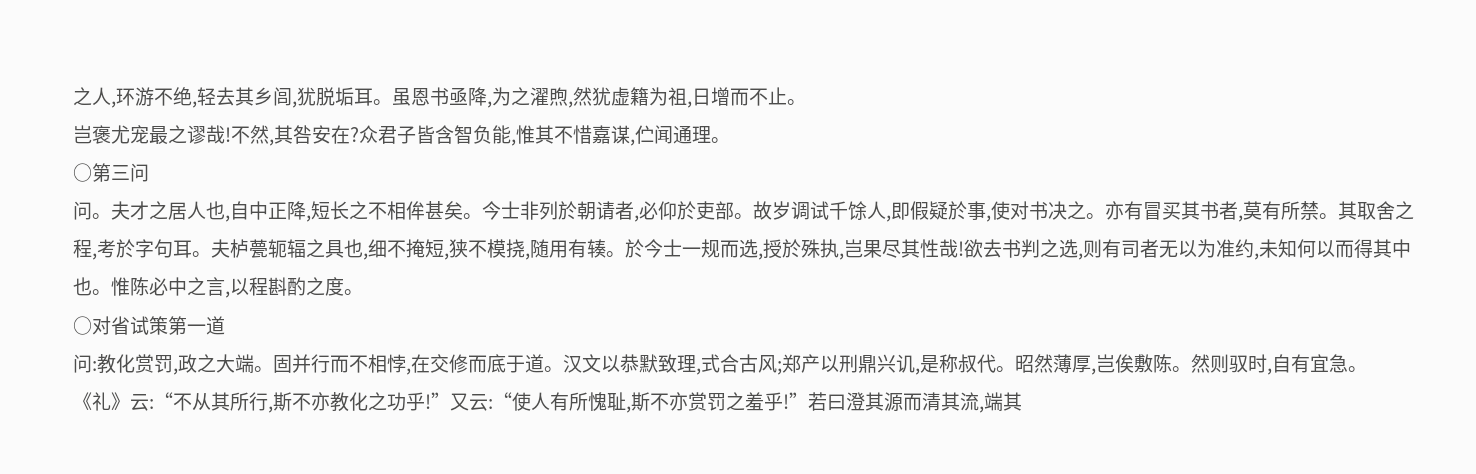之人,环游不绝,轻去其乡闾,犹脱垢耳。虽恩书亟降,为之濯煦,然犹虚籍为祖,日增而不止。
岂褒尤宠最之谬哉!不然,其咎安在?众君子皆含智负能,惟其不惜嘉谋,伫闻通理。
○第三问
问。夫才之居人也,自中正降,短长之不相侔甚矣。今士非列於朝请者,必仰於吏部。故岁调试千馀人,即假疑於事,使对书决之。亦有冒买其书者,莫有所禁。其取舍之程,考於字句耳。夫栌甍轭辐之具也,细不掩短,狭不模挠,随用有辏。於今士一规而选,授於殊执,岂果尽其性哉!欲去书判之选,则有司者无以为准约,未知何以而得其中也。惟陈必中之言,以程斟酌之度。
○对省试策第一道
问:教化赏罚,政之大端。固并行而不相悖,在交修而底于道。汉文以恭默致理,式合古风;郑产以刑鼎兴讥,是称叔代。昭然薄厚,岂俟敷陈。然则驭时,自有宜急。《礼》云:“不从其所行,斯不亦教化之功乎!”又云:“使人有所愧耻,斯不亦赏罚之羞乎!”若曰澄其源而清其流,端其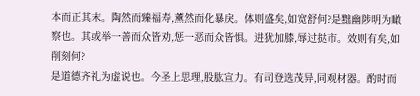本而正其末。陶然而臻福寿,薰然而化暴戾。体则盛矣,如宽舒何?是黜幽陟明为瞰察也。其或举一善而众皆劝,惩一恶而众皆惧。进犹加膝,辱过挞市。效则有矣,如削刻何?
是道德齐礼为虚说也。今圣上思理,股肱宣力。有司登选茂异,同观材器。酌时而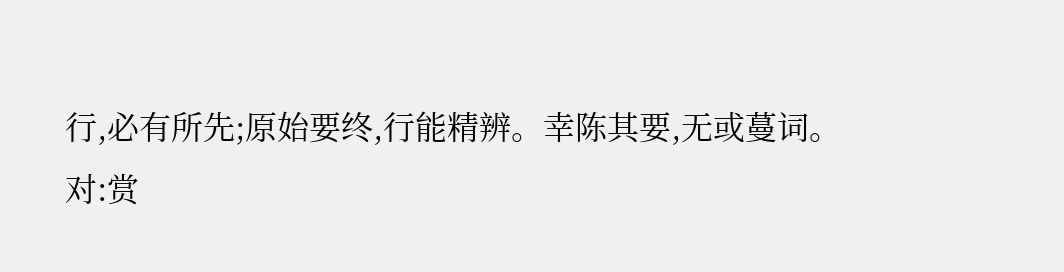行,必有所先;原始要终,行能精辨。幸陈其要,无或蔓词。
对:赏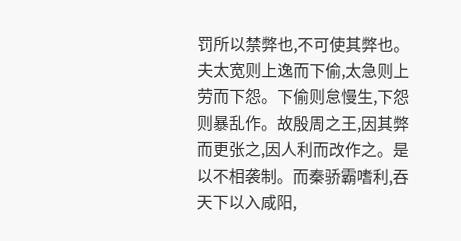罚所以禁弊也,不可使其弊也。夫太宽则上逸而下偷,太急则上劳而下怨。下偷则怠慢生,下怨则暴乱作。故殷周之王,因其弊而更张之,因人利而改作之。是以不相袭制。而秦骄霸嗜利,吞天下以入咸阳,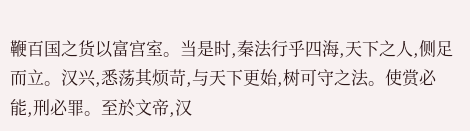鞭百国之货以富宫室。当是时,秦法行乎四海,天下之人,侧足而立。汉兴,悉荡其烦苛,与天下更始,树可守之法。使赏必能,刑必罪。至於文帝,汉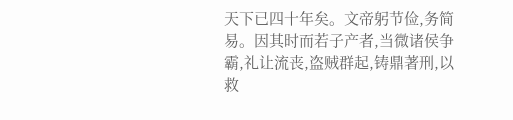天下已四十年矣。文帝躬节俭,务简易。因其时而若子产者,当微诸侯争霸,礼让流丧,盗贼群起,铸鼎著刑,以救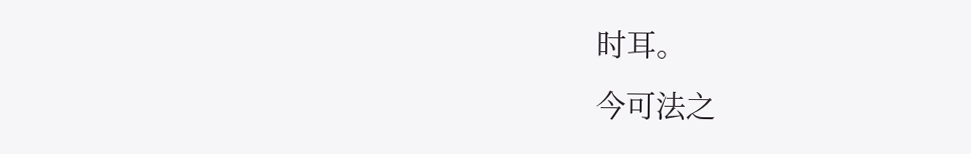时耳。
今可法之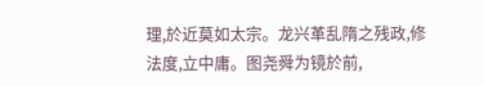理,於近莫如太宗。龙兴革乱隋之残政,修法度,立中庸。图尧舜为镜於前,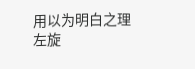用以为明白之理
左旋